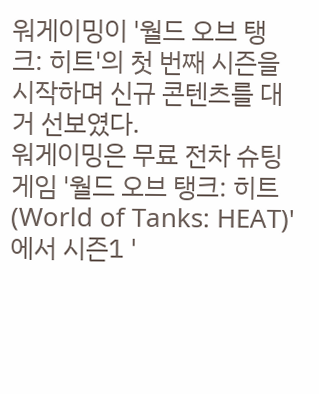워게이밍이 '월드 오브 탱크: 히트'의 첫 번째 시즌을 시작하며 신규 콘텐츠를 대거 선보였다.
워게이밍은 무료 전차 슈팅 게임 '월드 오브 탱크: 히트(World of Tanks: HEAT)'에서 시즌1 '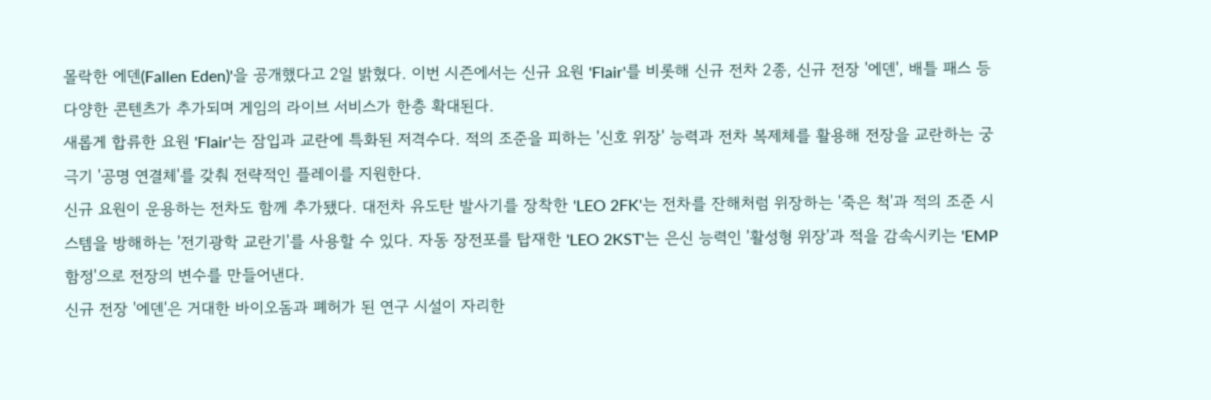몰락한 에덴(Fallen Eden)'을 공개했다고 2일 밝혔다. 이번 시즌에서는 신규 요원 'Flair'를 비롯해 신규 전차 2종, 신규 전장 '에덴', 배틀 패스 등 다양한 콘텐츠가 추가되며 게임의 라이브 서비스가 한층 확대된다.
새롭게 합류한 요원 'Flair'는 잠입과 교란에 특화된 저격수다. 적의 조준을 피하는 '신호 위장' 능력과 전차 복제체를 활용해 전장을 교란하는 궁극기 '공명 연결체'를 갖춰 전략적인 플레이를 지원한다.
신규 요원이 운용하는 전차도 함께 추가됐다. 대전차 유도탄 발사기를 장착한 'LEO 2FK'는 전차를 잔해처럼 위장하는 '죽은 척'과 적의 조준 시스템을 방해하는 '전기광학 교란기'를 사용할 수 있다. 자동 장전포를 탑재한 'LEO 2KST'는 은신 능력인 '활성형 위장'과 적을 감속시키는 'EMP 함정'으로 전장의 변수를 만들어낸다.
신규 전장 '에덴'은 거대한 바이오돔과 폐허가 된 연구 시설이 자리한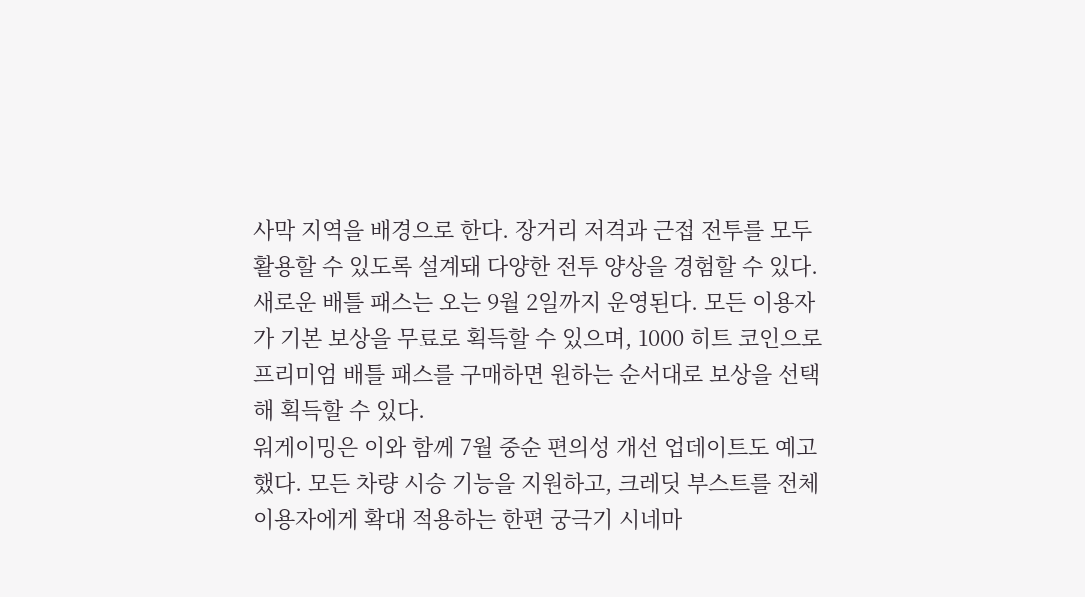사막 지역을 배경으로 한다. 장거리 저격과 근접 전투를 모두 활용할 수 있도록 설계돼 다양한 전투 양상을 경험할 수 있다.
새로운 배틀 패스는 오는 9월 2일까지 운영된다. 모든 이용자가 기본 보상을 무료로 획득할 수 있으며, 1000 히트 코인으로 프리미엄 배틀 패스를 구매하면 원하는 순서대로 보상을 선택해 획득할 수 있다.
워게이밍은 이와 함께 7월 중순 편의성 개선 업데이트도 예고했다. 모든 차량 시승 기능을 지원하고, 크레딧 부스트를 전체 이용자에게 확대 적용하는 한편 궁극기 시네마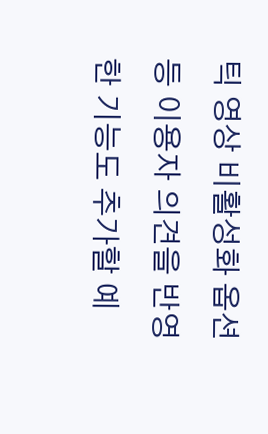틱 영상 비활성화 옵션 등 이용자 의견을 반영한 기능도 추가할 예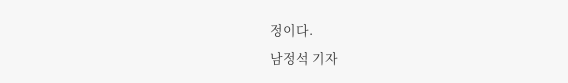정이다.
남정석 기자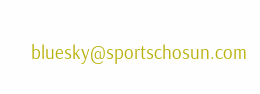bluesky@sportschosun.com